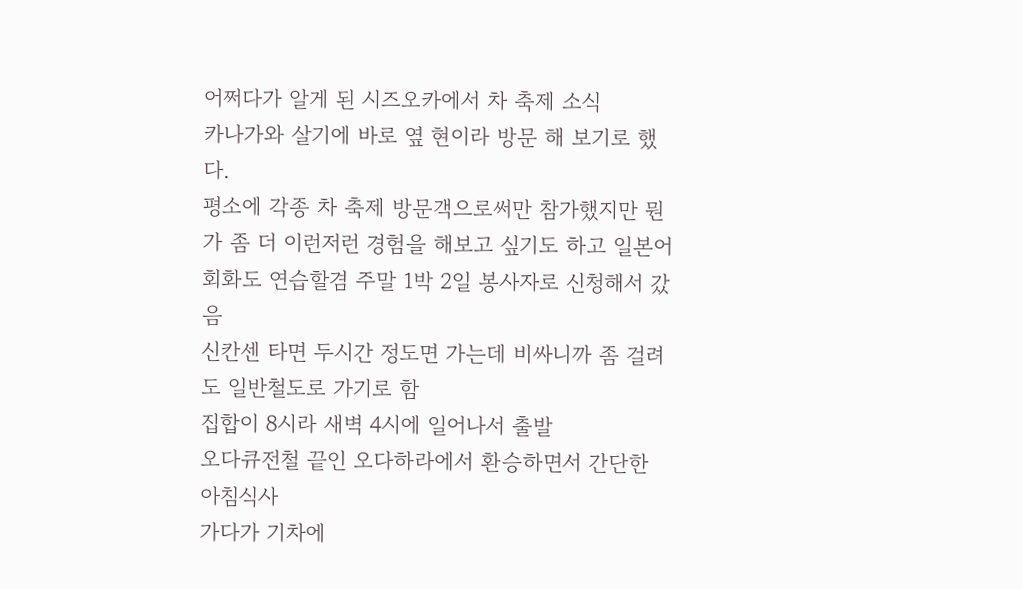어쩌다가 알게 된 시즈오카에서 차 축제 소식
카나가와 살기에 바로 옆 현이라 방문 해 보기로 했다.
평소에 각종 차 축제 방문객으로써만 참가했지만 뭔가 좀 더 이런저런 경험을 해보고 싶기도 하고 일본어 회화도 연습할겸 주말 1박 2일 봉사자로 신청해서 갔음
신칸센 타면 두시간 정도면 가는데 비싸니까 좀 걸려도 일반철도로 가기로 함
집합이 8시라 새벽 4시에 일어나서 출발
오다큐전철 끝인 오다하라에서 환승하면서 간단한 아침식사
가다가 기차에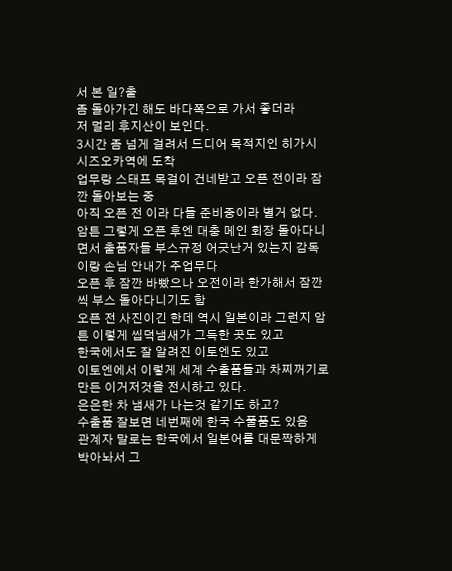서 본 일?출
좀 돌아가긴 해도 바다쪽으로 가서 좋더라
저 멀리 후지산이 보인다.
3시간 좀 넘게 걸려서 드디어 목적지인 히가시 시즈오카역에 도착
업무랑 스태프 목걸이 건네받고 오픈 전이라 잠깐 돌아보는 중
아직 오픈 전 이라 다들 준비중이라 별거 없다.
암튼 그렇게 오픈 후엔 대충 메인 회장 돌아다니면서 출품자들 부스규정 어긋난거 있는지 감독이랑 손님 안내가 주업무다
오픈 후 잠깐 바빴으나 오전이라 한가해서 잠깐씩 부스 돌아다니기도 함
오픈 전 사진이긴 한데 역시 일본이라 그런지 암튼 이렇게 씹덕냄새가 그득한 곳도 있고
한국에서도 잘 알려진 이토엔도 있고
이토엔에서 이렇게 세계 수출품들과 차찌꺼기로 만든 이거저것을 전시하고 있다.
은은한 차 냄새가 나는것 같기도 하고?
수출품 잘보면 네번째에 한국 수풀품도 있음
관계자 말로는 한국에서 일본어를 대문짝하게 박아놔서 그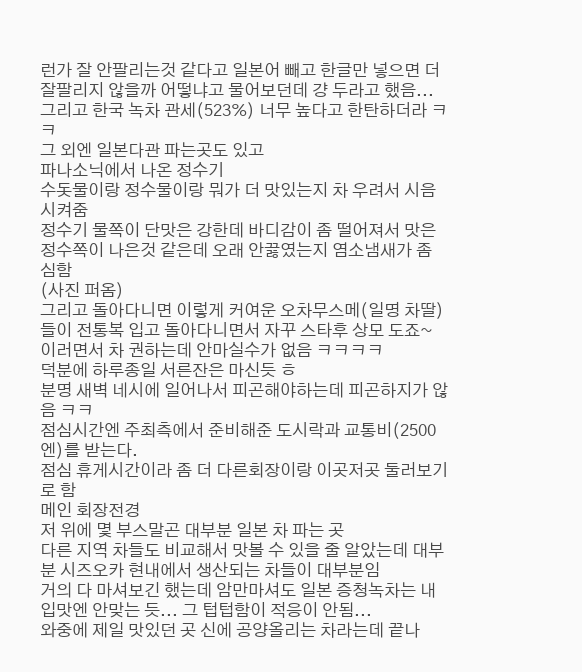런가 잘 안팔리는것 같다고 일본어 빼고 한글만 넣으면 더 잘팔리지 않을까 어떻냐고 물어보던데 걍 두라고 했음... 그리고 한국 녹차 관세(523%) 너무 높다고 한탄하더라 ㅋㅋ
그 외엔 일본다관 파는곳도 있고
파나소닉에서 나온 정수기
수돗물이랑 정수물이랑 뭐가 더 맛있는지 차 우려서 시음 시켜줌
정수기 물쪽이 단맛은 강한데 바디감이 좀 떨어져서 맛은 정수쪽이 나은것 같은데 오래 안끓였는지 염소냄새가 좀 심함
(사진 퍼옴)
그리고 돌아다니면 이렇게 커여운 오차무스메(일명 차딸)들이 전통복 입고 돌아다니면서 자꾸 스타후 상모 도죠~ 이러면서 차 권하는데 안마실수가 없음 ㅋㅋㅋㅋ
덕분에 하루종일 서른잔은 마신듯 ㅎ
분명 새벽 네시에 일어나서 피곤해야하는데 피곤하지가 않음 ㅋㅋ
점심시간엔 주최측에서 준비해준 도시락과 교통비(2500엔)를 받는다.
점심 휴게시간이라 좀 더 다른회장이랑 이곳저곳 둘러보기로 함
메인 회장전경
저 위에 몇 부스말곤 대부분 일본 차 파는 곳
다른 지역 차들도 비교해서 맛볼 수 있을 줄 알았는데 대부분 시즈오카 현내에서 생산되는 차들이 대부분임
거의 다 마셔보긴 했는데 암만마셔도 일본 증청녹차는 내 입맛엔 안맞는 듯... 그 텁텁함이 적응이 안됨...
와중에 제일 맛있던 곳 신에 공양올리는 차라는데 끝나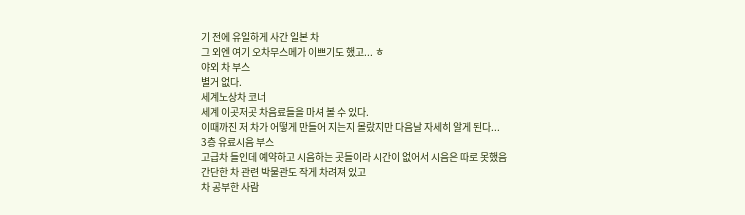기 전에 유일하게 사간 일본 차
그 외엔 여기 오차무스메가 이쁘기도 했고... ㅎ
야외 차 부스
별거 없다.
세계노상차 코너
세계 이곳저곳 차음료들을 마셔 볼 수 있다.
이때까진 저 차가 어떻게 만들어 지는지 몰랐지만 다음날 자세히 알게 된다...
3층 유료시음 부스
고급차 들인데 예약하고 시음하는 곳들이라 시간이 없어서 시음은 따로 못했음
간단한 차 관련 박물관도 작게 차려져 있고
차 공부한 사람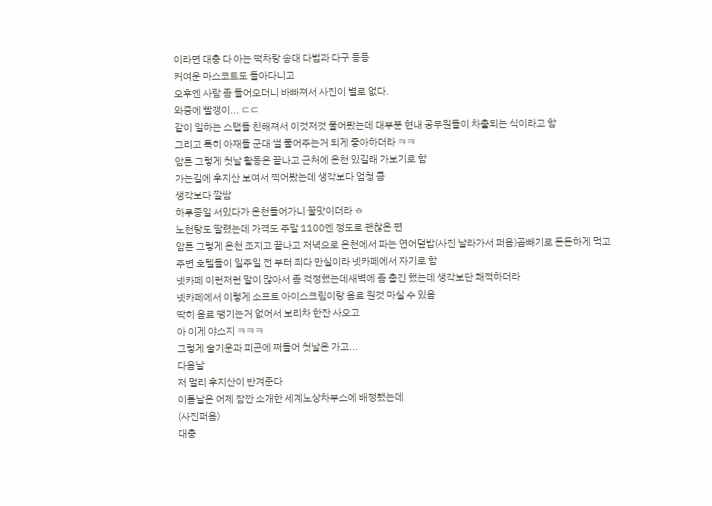이라면 대충 다 아는 떡차랑 송대 다법과 다구 등등
커여운 마스코트도 돌아다니고
오후엔 사람 좀 들어오더니 바빠져서 사진이 별로 없다.
와중에 빨갱이... ㄷㄷ
같이 일하는 스탭들 친해져서 이것저것 물어봤는데 대부분 현내 공무원들이 차출되는 식이라고 함
그리고 특히 아재들 군대 썰 풀어주는거 되게 좋아하더라 ㅋㅋ
암튼 그렇게 첫날 활동은 끝나고 근처에 온천 있길래 가보기로 함
가는길에 후지산 보여서 찍어봤는데 생각보다 엄청 큼
생각보다 깔쌈
하루종일 서있다가 온천들어가니 꿀맛이더라 ㅎ
노천탕도 딸렸는데 가격도 주말 1100엔 정도로 괜찮은 편
암튼 그렇게 온천 조지고 끝나고 저녁으로 온천에서 파는 연어덮밥(사진 날라가서 퍼옴)곱빼기로 든든하게 먹고
주변 호텔들이 일주일 전 부터 죄다 만실이라 넷카페에서 자기로 함
넷카페 이런저런 말이 많아서 좀 걱정했는데새벽에 좀 춥긴 했는데 생각보단 쾌적하더라
넷카페에서 이렇게 소프트 아이스크림이랑 음료 원것 마실 수 있음
딱히 음료 땡기는거 없어서 보리차 한잔 사오고
아 이게 야스지 ㅋㅋㅋ
그렇게 술기운과 피곤에 쩌들어 첫날은 가고...
다음날
저 멀리 후지산이 반겨준다
이튿날은 어제 잠깐 소개한 세계노상차부스에 배정됐는데
(사진퍼옴)
대충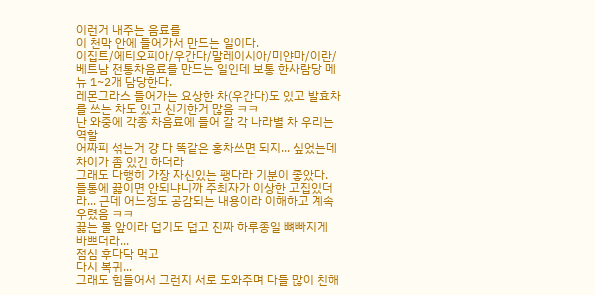이런거 내주는 음료를
이 천막 안에 들어가서 만드는 일이다.
이집트/에티오피아/우간다/말레이시아/미얀마/이란/베트남 전통차음료를 만드는 일인데 보통 한사람당 메뉴 1~2개 담당한다.
레몬그라스 들어가는 요상한 차(우간다)도 있고 발효차를 쓰는 차도 있고 신기한거 많음 ㅋㅋ
난 와중에 각종 차음료에 들어 갈 각 나라별 차 우리는 역할
어짜피 섞는거 걍 다 똑같은 홍차쓰면 되지... 싶었는데 차이가 좀 있긴 하더라
그래도 다행히 가장 자신있는 팽다라 기분이 좋았다.
들통에 끓이면 안되냐니까 주최자가 이상한 고집있더라... 근데 어느정도 공감되는 내용이라 이해하고 계속 우렸음 ㅋㅋ
끓는 물 앞이라 덥기도 덥고 진짜 하루종일 뼈빠지게 바쁘더라...
점심 후다닥 먹고
다시 복귀...
그래도 힘들어서 그런지 서로 도와주며 다들 많이 친해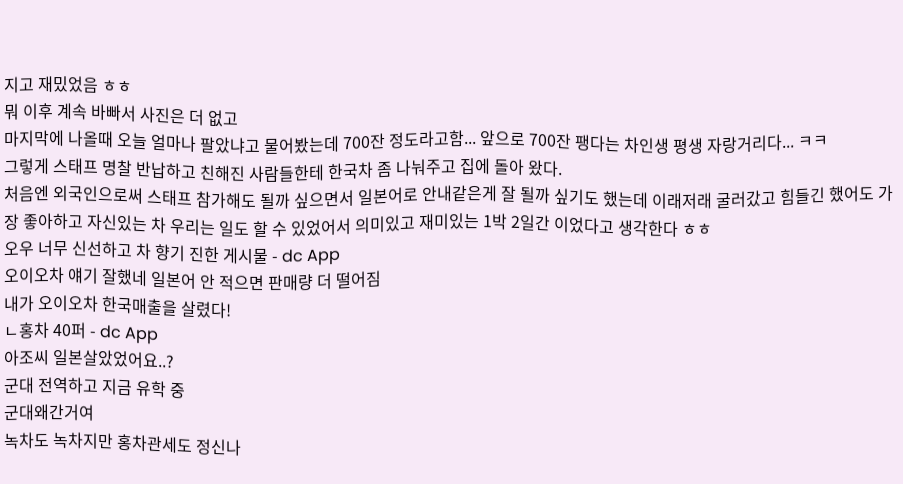지고 재밌었음 ㅎㅎ
뭐 이후 계속 바빠서 사진은 더 없고
마지막에 나올때 오늘 얼마나 팔았냐고 물어봤는데 700잔 정도라고함... 앞으로 700잔 팽다는 차인생 평생 자랑거리다... ㅋㅋ
그렇게 스태프 명찰 반납하고 친해진 사람들한테 한국차 좀 나눠주고 집에 돌아 왔다.
처음엔 외국인으로써 스태프 참가해도 될까 싶으면서 일본어로 안내같은게 잘 될까 싶기도 했는데 이래저래 굴러갔고 힘들긴 했어도 가장 좋아하고 자신있는 차 우리는 일도 할 수 있었어서 의미있고 재미있는 1박 2일간 이었다고 생각한다 ㅎㅎ
오우 너무 신선하고 차 향기 진한 게시물 - dc App
오이오차 얘기 잘했네 일본어 안 적으면 판매량 더 떨어짐
내가 오이오차 한국매출을 살렸다!
ㄴ홍차 40퍼 - dc App
아조씨 일본살았었어요..?
군대 전역하고 지금 유학 중
군대왜간거여
녹차도 녹차지만 홍차관세도 정신나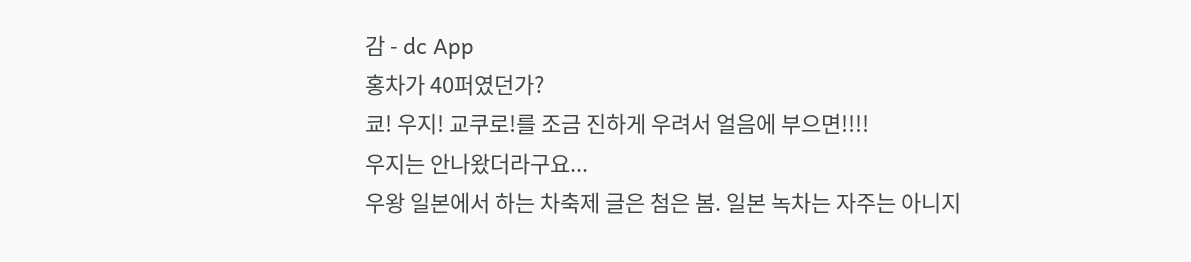감 - dc App
홍차가 40퍼였던가?
쿄! 우지! 교쿠로!를 조금 진하게 우려서 얼음에 부으면!!!!
우지는 안나왔더라구요...
우왕 일본에서 하는 차축제 글은 첨은 봄. 일본 녹차는 자주는 아니지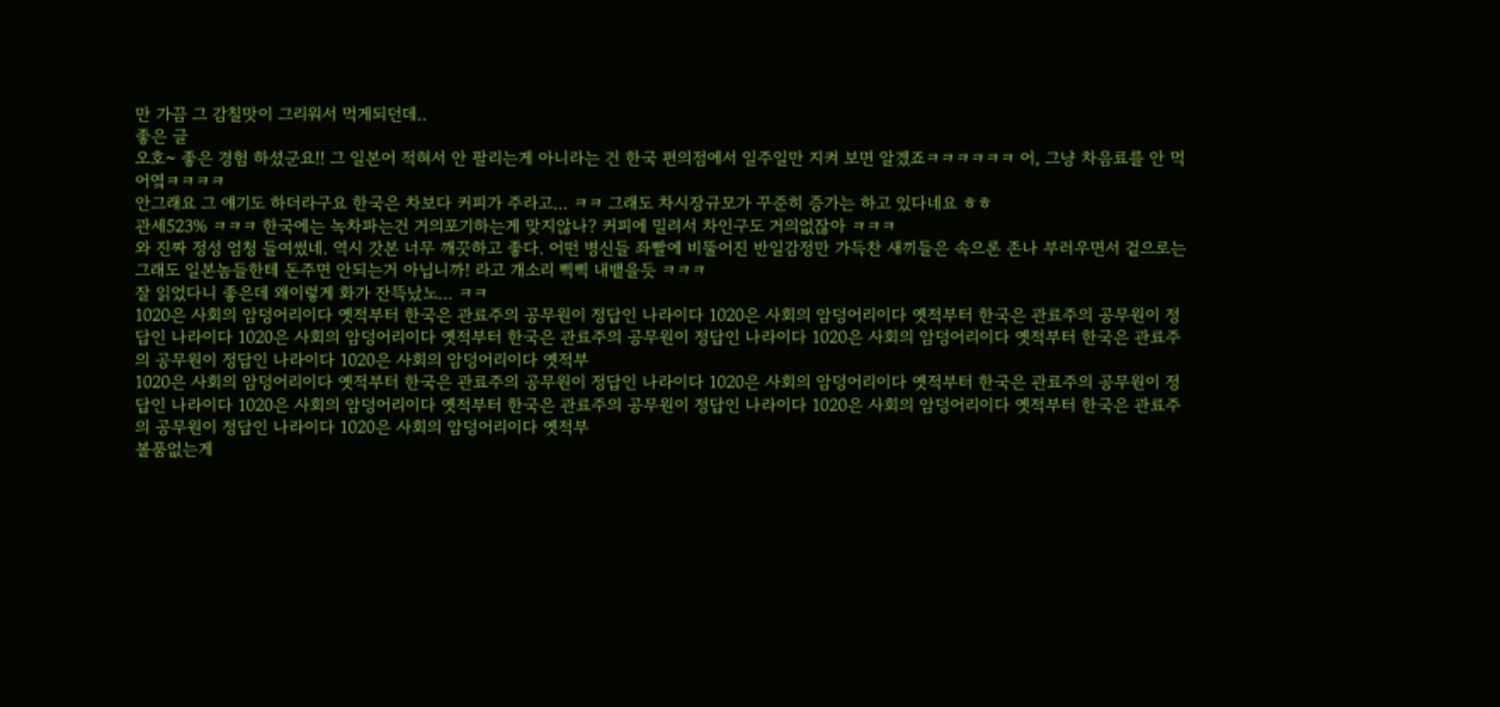만 가끔 그 감칠맛이 그리워서 먹게되던데..
좋은 글
오호~ 좋은 경험 하셨군요!! 그 일본어 적혀서 안 팔리는게 아니라는 건 한국 편의점에서 일주일만 지켜 보면 알겠죠ㅋㅋㅋㅋㅋㅋ 어, 그냥 차음료를 안 먹어옄ㅋㅋㅋㅋ
안그래요 그 얘기도 하더라구요 한국은 차보다 커피가 주라고... ㅋㅋ 그래도 차시장규모가 꾸준히 증가는 하고 있다네요 ㅎㅎ
관세523% ㅋㅋㅋ 한국에는 녹차파는건 거의포기하는게 맞지않나? 커피에 밀려서 차인구도 거의없잖아 ㅋㅋㅋ
와 진짜 정성 엄청 들여썼네. 역시 갓본 너무 깨끗하고 좋다. 어떤 병신들 좌빨에 비뚤어진 반일감정만 가득찬 새끼들은 속으론 존나 부러우면서 겉으로는 그래도 일본놈들한테 돈주면 안되는거 아닙니까! 라고 개소리 삑삑 내뱉을듯 ㅋㅋㅋ
잘 읽었다니 좋은데 왜이렇게 화가 잔뜩났노... ㅋㅋ
1020은 사회의 암덩어리이다 옛적부터 한국은 관료주의 공무원이 정답인 나라이다 1020은 사회의 암덩어리이다 옛적부터 한국은 관료주의 공무원이 정답인 나라이다 1020은 사회의 암덩어리이다 옛적부터 한국은 관료주의 공무원이 정답인 나라이다 1020은 사회의 암덩어리이다 옛적부터 한국은 관료주의 공무원이 정답인 나라이다 1020은 사회의 암덩어리이다 옛적부
1020은 사회의 암덩어리이다 옛적부터 한국은 관료주의 공무원이 정답인 나라이다 1020은 사회의 암덩어리이다 옛적부터 한국은 관료주의 공무원이 정답인 나라이다 1020은 사회의 암덩어리이다 옛적부터 한국은 관료주의 공무원이 정답인 나라이다 1020은 사회의 암덩어리이다 옛적부터 한국은 관료주의 공무원이 정답인 나라이다 1020은 사회의 암덩어리이다 옛적부
볼품없는게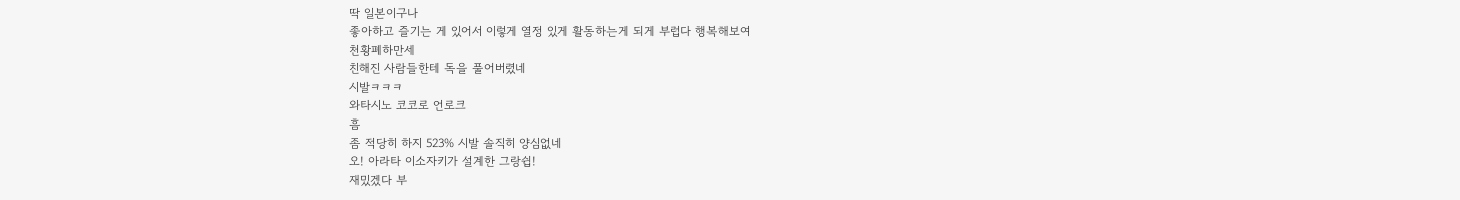딱 일본이구나
좋아하고 즐기는 게 있어서 이렇게 열정 있게 활동하는게 되게 부럽다 행복해보여
천황폐하만세
친해진 사람들한테 독을 풀어버렸네
시발ㅋㅋㅋ
와타시노 코코로 언로크
흠
좀 적당히 하지 523% 시발 솔직히 양심없네
오! 아라타 이소자키가 설계한 그랑쉽!
재밌겠다 부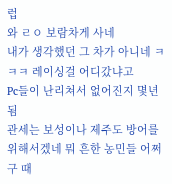럽
와 ㄹㅇ 보람차게 사네
내가 생각했던 그 차가 아니네 ㅋㅋㅋ 레이싱걸 어디갔냐고
Pc들이 난리쳐서 없어진지 몇년 됨
관세는 보성이나 제주도 방어를 위해서겠네 뭐 흔한 농민들 어쩌구 때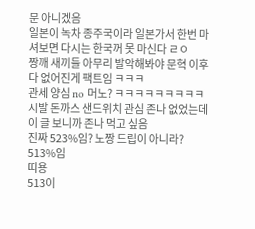문 아니겠음
일본이 녹차 종주국이라 일본가서 한번 마셔보면 다시는 한국꺼 못 마신다 ㄹㅇ
짱깨 새끼들 아무리 발악해봐야 문혁 이후 다 없어진게 팩트임 ㅋㅋㅋ
관세 양심 no 머노? ㅋㅋㅋㅋㅋㅋㅋㅋㅋ
시발 돈까스 샌드위치 관심 존나 없었는데 이 글 보니까 존나 먹고 싶음
진짜 523%임? 노짱 드립이 아니라?
513%임
띠용
513이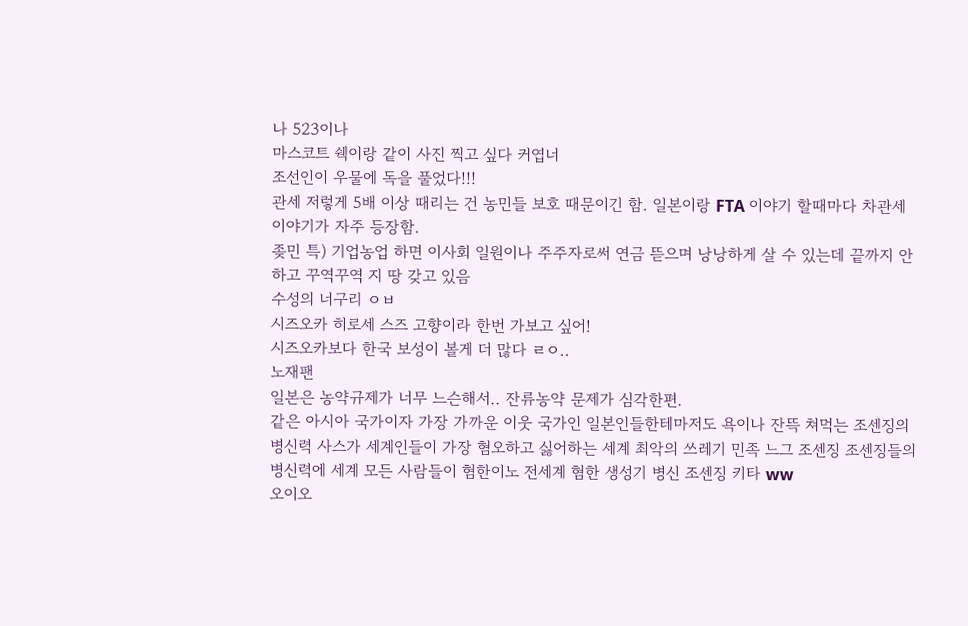나 523이나
마스코트 쉑이랑 같이 사진 찍고 싶다 커엽너
조선인이 우물에 독을 풀었다!!!
관세 저렇게 5배 이상 때리는 건 농민들 보호 때문이긴 함. 일본이랑 FTA 이야기 할때마다 차관세 이야기가 자주 등장함.
좆민 특) 기업농업 하면 이사회 일원이나 주주자로써 연금 뜯으며 낭낭하게 살 수 있는데 끝까지 안하고 꾸역꾸역 지 땅 갖고 있음
수성의 너구리 ㅇㅂ
시즈오카 히로세 스즈 고향이라 한번 가보고 싶어!
시즈오카보다 한국 보성이 볼게 더 많다 ㄹㅇ..
노재팬
일본은 농약규제가 너무 느슨해서.. 잔류농약 문제가 심각한편.
같은 아시아 국가이자 가장 가까운 이웃 국가인 일본인들한테마저도 욕이나 잔뜩 쳐먹는 조센징의 병신력 사스가 세계인들이 가장 혐오하고 싫어하는 세계 최악의 쓰레기 민족 느그 조센징 조센징들의 병신력에 세계 모든 사람들이 혐한이노 전세계 혐한 생성기 병신 조센징 키타 ww
오이오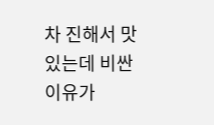차 진해서 맛있는데 비싼이유가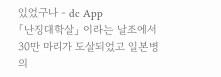있었구나 - dc App
「난징대학살」 이라는 날조에서 30만 마리가 도살되었고 일본병의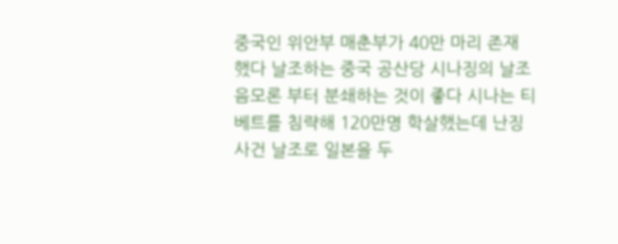중국인 위안부 매춘부가 40만 마리 존재 했다 날조하는 중국 공산당 시나징의 날조 음모론 부터 분쇄하는 것이 좋다 시나는 티베트를 침략해 120만명 학살했는데 난징 사건 날조로 일본을 두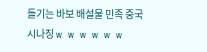들기는 바보 배설물 민족 중국 시나징 w w w w w w